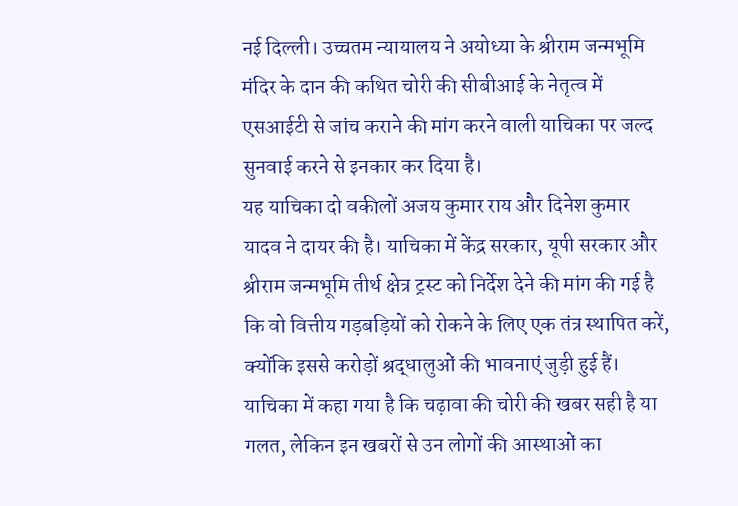नई दिल्ली। उच्चतम न्यायालय ने अयोध्या के श्रीराम जन्मभूमि मंदिर के दान की कथित चोरी की सीबीआई के नेतृत्व में एसआईटी से जांच कराने की मांग करने वाली याचिका पर जल्द सुनवाई करने से इनकार कर दिया है।
यह याचिका दो वकीलों अजय कुमार राय और दिनेश कुमार यादव ने दायर की है। याचिका में केंद्र सरकार, यूपी सरकार और श्रीराम जन्मभूमि तीर्थ क्षेत्र ट्रस्ट को निर्देश देने की मांग की गई है कि वो वित्तीय गड़बड़ियों को रोकने के लिए एक तंत्र स्थापित करें, क्योंकि इससे करोड़ों श्रद्धालुओं की भावनाएं जुड़ी हुई हैं। याचिका में कहा गया है कि चढ़ावा की चोरी की खबर सही है या गलत, लेकिन इन खबरों से उन लोगों की आस्थाओं का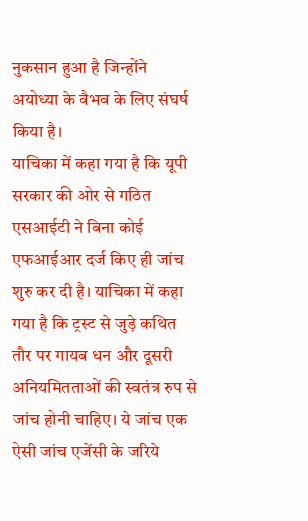नुकसान हुआ है जिन्होंने अयोध्या के वैभव के लिए संघर्ष किया है।
याचिका में कहा गया है कि यूपी सरकार की ओर से गठित एसआईटी ने बिना कोई एफआईआर दर्ज किए ही जांच शुरु कर दी है। याचिका में कहा गया है कि ट्रस्ट से जुड़े कथित तौर पर गायब धन और दूसरी अनियमितताओं की स्वतंत्र रुप से जांच होनी चाहिए। ये जांच एक ऐसी जांच एजेंसी के जरिये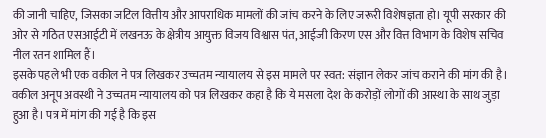की जानी चाहिए, जिसका जटिल वित्तीय और आपराधिक मामलों की जांच करने के लिए जरूरी विशेषज्ञता हो। यूपी सरकार की ओर से गठित एसआईटी में लखनऊ के क्षेत्रीय आयुक्त विजय विश्वास पंत, आईजी किरण एस और वित्त विभाग के विशेष सचिव नील रतन शामिल हैं।
इसके पहले भी एक वकील ने पत्र लिखकर उच्चतम न्यायालय से इस मामले पर स्वत: संज्ञान लेकर जांच कराने की मांग की है। वकील अनूप अवस्थी ने उच्चतम न्यायालय को पत्र लिखकर कहा है कि ये मसला देश के करोड़ों लोगों की आस्था के साथ जुड़ा हुआ है। पत्र में मांग की गई है कि इस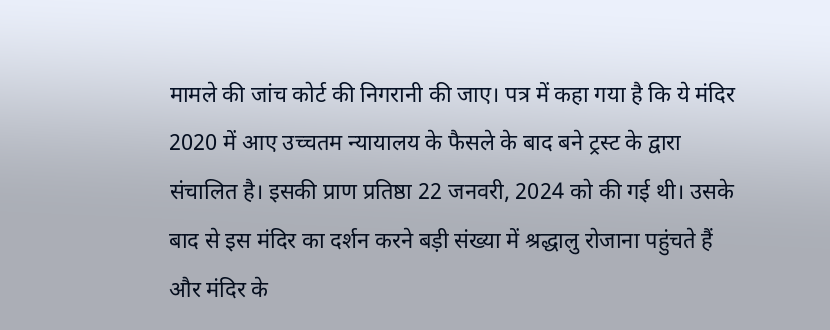मामले की जांच कोर्ट की निगरानी की जाए। पत्र में कहा गया है कि ये मंदिर 2020 में आए उच्चतम न्यायालय के फैसले के बाद बने ट्रस्ट के द्वारा संचालित है। इसकी प्राण प्रतिष्ठा 22 जनवरी, 2024 को की गई थी। उसके बाद से इस मंदिर का दर्शन करने बड़ी संख्या में श्रद्धालु रोजाना पहुंचते हैं और मंदिर के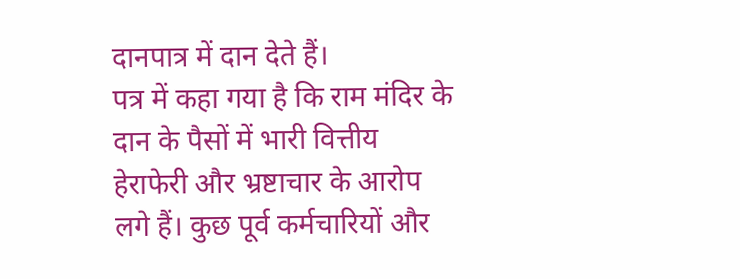दानपात्र में दान देते हैं।
पत्र में कहा गया है कि राम मंदिर के दान के पैसों में भारी वित्तीय हेराफेरी और भ्रष्टाचार के आरोप लगे हैं। कुछ पूर्व कर्मचारियों और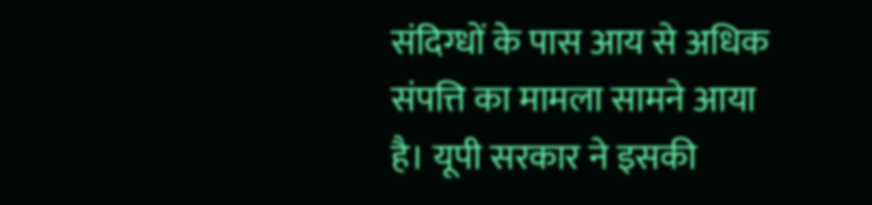संदिग्धों के पास आय से अधिक संपत्ति का मामला सामने आया है। यूपी सरकार ने इसकी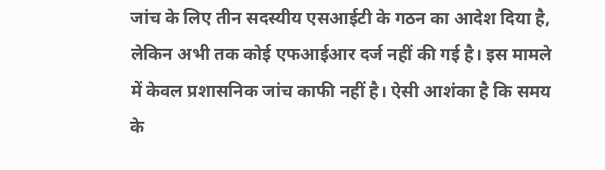जांच के लिए तीन सदस्यीय एसआईटी के गठन का आदेश दिया है, लेकिन अभी तक कोई एफआईआर दर्ज नहीं की गई है। इस मामले में केवल प्रशासनिक जांच काफी नहीं है। ऐसी आशंका है कि समय के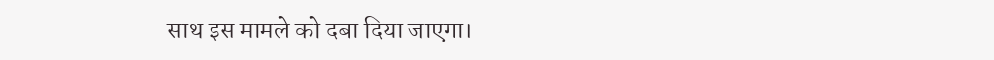साथ इस मामले को दबा दिया जाएगा।